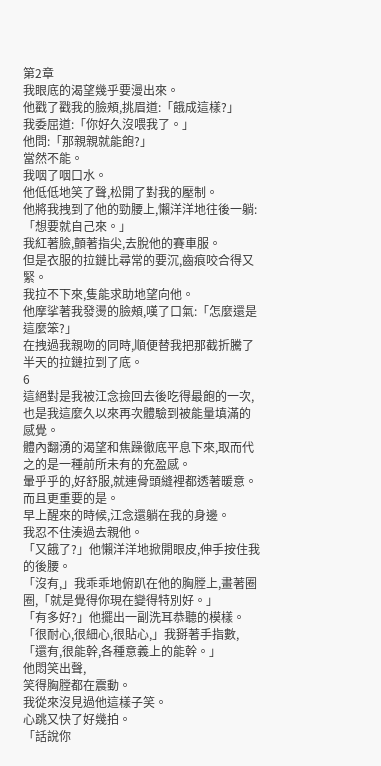第2章
我眼底的渴望幾乎要漫出來。
他戳了戳我的臉頰,挑眉道:「餓成這樣?」
我委屈道:「你好久沒喂我了。」
他問:「那親親就能飽?」
當然不能。
我咽了咽口水。
他低低地笑了聲,松開了對我的壓制。
他將我拽到了他的勁腰上,懶洋洋地往後一躺:「想要就自己來。」
我紅著臉,顫著指尖,去脫他的賽車服。
但是衣服的拉鏈比尋常的要沉,齒痕咬合得又緊。
我拉不下來,隻能求助地望向他。
他摩挲著我發燙的臉頰,嘆了口氣:「怎麼還是這麼笨?」
在拽過我親吻的同時,順便替我把那截折騰了半天的拉鏈拉到了底。
6
這絕對是我被江念撿回去後吃得最飽的一次,也是我這麼久以來再次體驗到被能量填滿的感覺。
體內翻湧的渴望和焦躁徹底平息下來,取而代之的是一種前所未有的充盈感。
暈乎乎的,好舒服,就連骨頭縫裡都透著暖意。
而且更重要的是。
早上醒來的時候,江念還躺在我的身邊。
我忍不住湊過去親他。
「又餓了?」他懶洋洋地掀開眼皮,伸手按住我的後腰。
「沒有,」我乖乖地俯趴在他的胸膛上,畫著圈圈,「就是覺得你現在變得特別好。」
「有多好?」他擺出一副洗耳恭聽的模樣。
「很耐心,很細心,很貼心,」我掰著手指數,「還有,很能幹,各種意義上的能幹。」
他悶笑出聲,
笑得胸膛都在震動。
我從來沒見過他這樣子笑。
心跳又快了好幾拍。
「話說你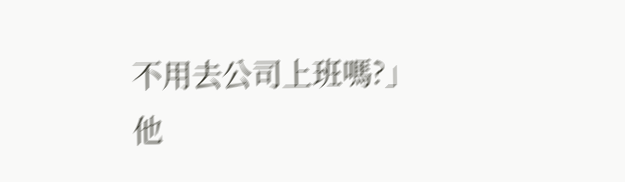不用去公司上班嗎?」
他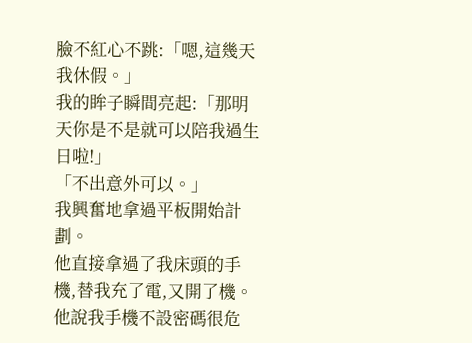臉不紅心不跳:「嗯,這幾天我休假。」
我的眸子瞬間亮起:「那明天你是不是就可以陪我過生日啦!」
「不出意外可以。」
我興奮地拿過平板開始計劃。
他直接拿過了我床頭的手機,替我充了電,又開了機。
他說我手機不設密碼很危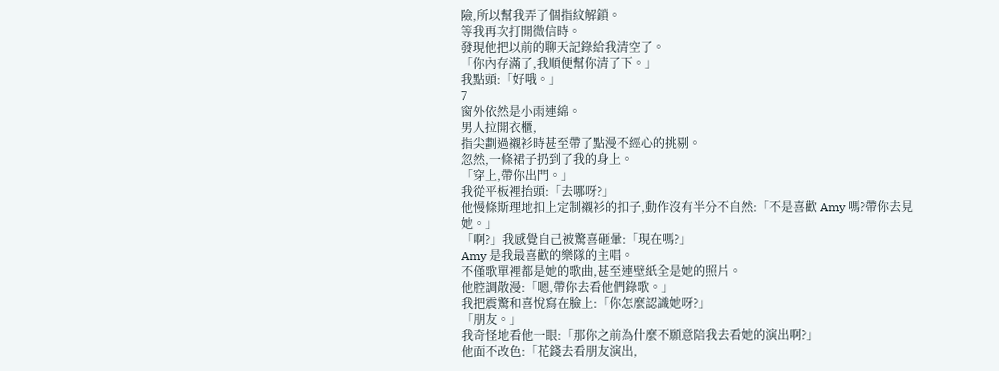險,所以幫我弄了個指紋解鎖。
等我再次打開微信時。
發現他把以前的聊天記錄給我清空了。
「你內存滿了,我順便幫你清了下。」
我點頭:「好哦。」
7
窗外依然是小雨連綿。
男人拉開衣櫃,
指尖劃過襯衫時甚至帶了點漫不經心的挑剔。
忽然,一條裙子扔到了我的身上。
「穿上,帶你出門。」
我從平板裡抬頭:「去哪呀?」
他慢條斯理地扣上定制襯衫的扣子,動作沒有半分不自然:「不是喜歡 Amy 嗎?帶你去見她。」
「啊?」我感覺自己被驚喜砸暈:「現在嗎?」
Amy 是我最喜歡的樂隊的主唱。
不僅歌單裡都是她的歌曲,甚至連壁紙全是她的照片。
他腔調散漫:「嗯,帶你去看他們錄歌。」
我把震驚和喜悅寫在臉上:「你怎麼認識她呀?」
「朋友。」
我奇怪地看他一眼:「那你之前為什麼不願意陪我去看她的演出啊?」
他面不改色:「花錢去看朋友演出,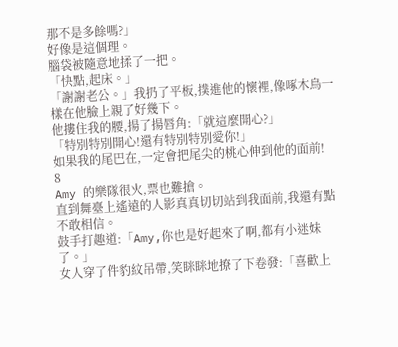那不是多餘嗎?」
好像是這個理。
腦袋被隨意地揉了一把。
「快點,起床。」
「謝謝老公。」我扔了平板,撲進他的懷裡,像啄木鳥一樣在他臉上親了好幾下。
他摟住我的腰,揚了揚唇角:「就這麼開心?」
「特別特別開心!還有特別特別愛你!」
如果我的尾巴在,一定會把尾尖的桃心伸到他的面前!
8
Amy 的樂隊很火,票也難搶。
直到舞臺上遙遠的人影真真切切站到我面前,我還有點不敢相信。
鼓手打趣道:「Amy,你也是好起來了啊,都有小迷妹了。」
女人穿了件豹紋吊帶,笑眯眯地撩了下卷發:「喜歡上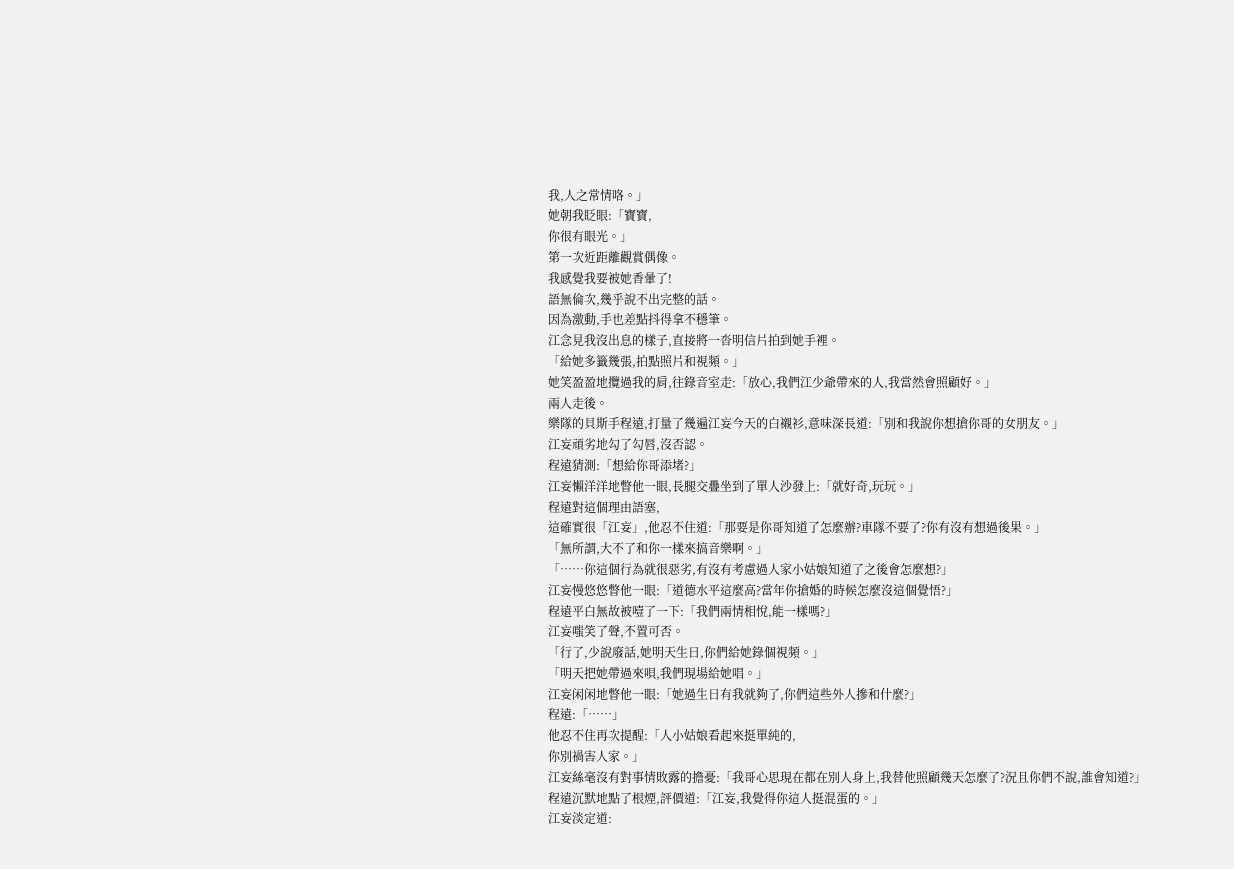我,人之常情咯。」
她朝我眨眼:「寶寶,
你很有眼光。」
第一次近距離觀賞偶像。
我感覺我要被她香暈了!
語無倫次,幾乎說不出完整的話。
因為激動,手也差點抖得拿不穩筆。
江念見我沒出息的樣子,直接將一沓明信片拍到她手裡。
「給她多籤幾張,拍點照片和視頻。」
她笑盈盈地攬過我的肩,往錄音室走:「放心,我們江少爺帶來的人,我當然會照顧好。」
兩人走後。
樂隊的貝斯手程遠,打量了幾遍江妄今天的白襯衫,意味深長道:「別和我說你想搶你哥的女朋友。」
江妄頑劣地勾了勾唇,沒否認。
程遠猜測:「想給你哥添堵?」
江妄懶洋洋地瞥他一眼,長腿交疊坐到了單人沙發上:「就好奇,玩玩。」
程遠對這個理由語塞,
這確實很「江妄」,他忍不住道:「那要是你哥知道了怎麼辦?車隊不要了?你有沒有想過後果。」
「無所謂,大不了和你一樣來搞音樂啊。」
「……你這個行為就很惡劣,有沒有考慮過人家小姑娘知道了之後會怎麼想?」
江妄慢悠悠瞥他一眼:「道德水平這麼高?當年你搶婚的時候怎麼沒這個覺悟?」
程遠平白無故被噎了一下:「我們兩情相悅,能一樣嗎?」
江妄嗤笑了聲,不置可否。
「行了,少說廢話,她明天生日,你們給她錄個視頻。」
「明天把她帶過來唄,我們現場給她唱。」
江妄闲闲地瞥他一眼:「她過生日有我就夠了,你們這些外人摻和什麼?」
程遠:「……」
他忍不住再次提醒:「人小姑娘看起來挺單純的,
你別禍害人家。」
江妄絲毫沒有對事情敗露的擔憂:「我哥心思現在都在別人身上,我替他照顧幾天怎麼了?況且你們不說,誰會知道?」
程遠沉默地點了根煙,評價道:「江妄,我覺得你這人挺混蛋的。」
江妄淡定道: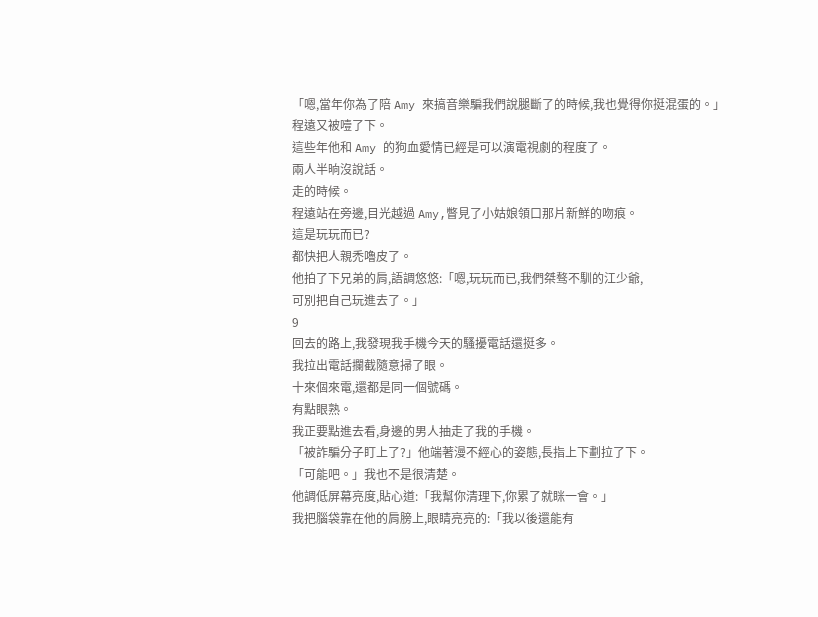「嗯,當年你為了陪 Amy 來搞音樂騙我們說腿斷了的時候,我也覺得你挺混蛋的。」
程遠又被噎了下。
這些年他和 Amy 的狗血愛情已經是可以演電視劇的程度了。
兩人半晌沒說話。
走的時候。
程遠站在旁邊,目光越過 Amy,瞥見了小姑娘領口那片新鮮的吻痕。
這是玩玩而已?
都快把人親禿嚕皮了。
他拍了下兄弟的肩,語調悠悠:「嗯,玩玩而已,我們桀骜不馴的江少爺,
可別把自己玩進去了。」
9
回去的路上,我發現我手機今天的騷擾電話還挺多。
我拉出電話攔截隨意掃了眼。
十來個來電,還都是同一個號碼。
有點眼熟。
我正要點進去看,身邊的男人抽走了我的手機。
「被詐騙分子盯上了?」他端著漫不經心的姿態,長指上下劃拉了下。
「可能吧。」我也不是很清楚。
他調低屏幕亮度,貼心道:「我幫你清理下,你累了就眯一會。」
我把腦袋靠在他的肩膀上,眼睛亮亮的:「我以後還能有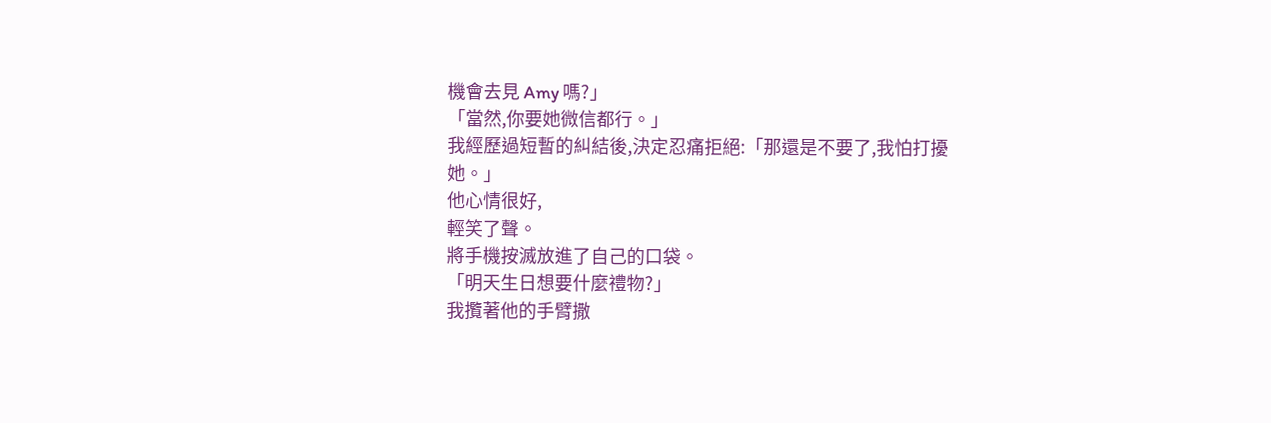機會去見 Amy 嗎?」
「當然,你要她微信都行。」
我經歷過短暫的糾結後,決定忍痛拒絕:「那還是不要了,我怕打擾她。」
他心情很好,
輕笑了聲。
將手機按滅放進了自己的口袋。
「明天生日想要什麼禮物?」
我攬著他的手臂撒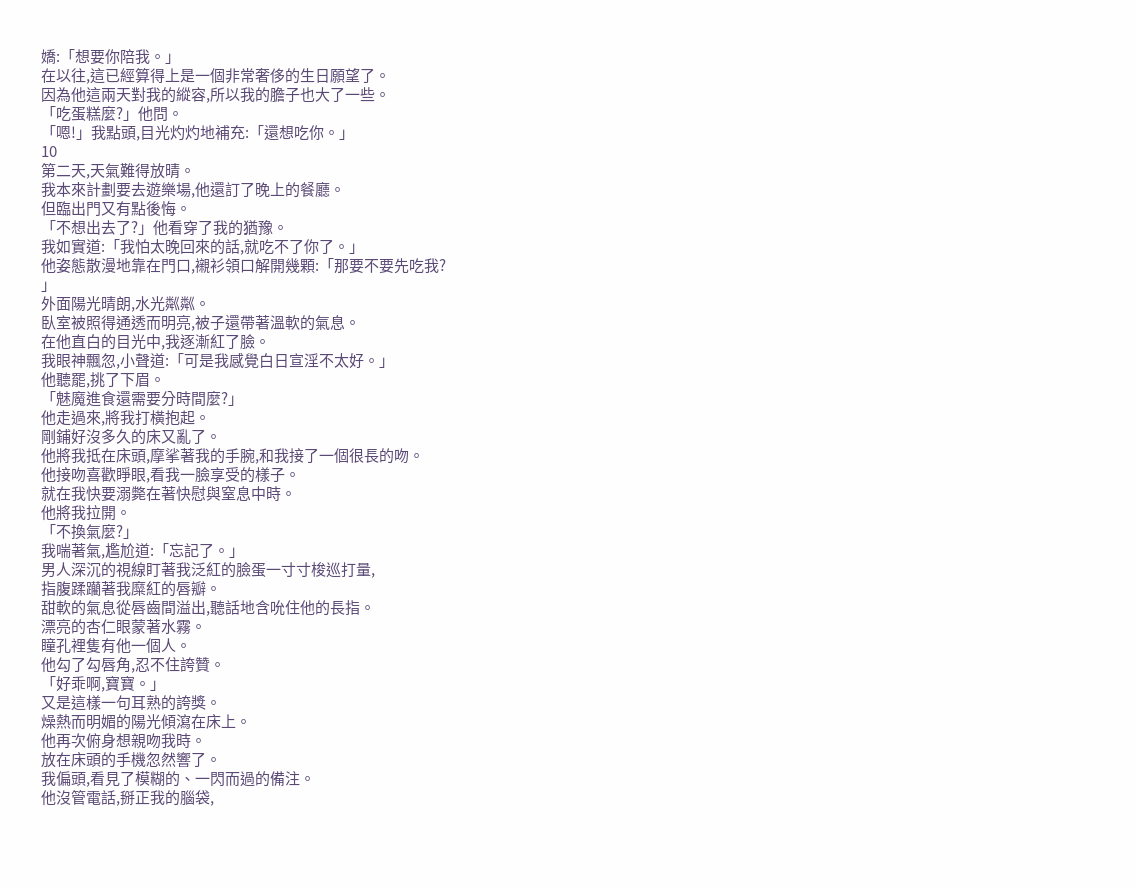嬌:「想要你陪我。」
在以往,這已經算得上是一個非常奢侈的生日願望了。
因為他這兩天對我的縱容,所以我的膽子也大了一些。
「吃蛋糕麼?」他問。
「嗯!」我點頭,目光灼灼地補充:「還想吃你。」
10
第二天,天氣難得放晴。
我本來計劃要去遊樂場,他還訂了晚上的餐廳。
但臨出門又有點後悔。
「不想出去了?」他看穿了我的猶豫。
我如實道:「我怕太晚回來的話,就吃不了你了。」
他姿態散漫地靠在門口,襯衫領口解開幾顆:「那要不要先吃我?
」
外面陽光晴朗,水光粼粼。
臥室被照得通透而明亮,被子還帶著溫軟的氣息。
在他直白的目光中,我逐漸紅了臉。
我眼神飄忽,小聲道:「可是我感覺白日宣淫不太好。」
他聽罷,挑了下眉。
「魅魔進食還需要分時間麼?」
他走過來,將我打橫抱起。
剛鋪好沒多久的床又亂了。
他將我抵在床頭,摩挲著我的手腕,和我接了一個很長的吻。
他接吻喜歡睜眼,看我一臉享受的樣子。
就在我快要溺斃在著快慰與窒息中時。
他將我拉開。
「不換氣麼?」
我喘著氣,尷尬道:「忘記了。」
男人深沉的視線盯著我泛紅的臉蛋一寸寸梭巡打量,
指腹蹂躪著我糜紅的唇瓣。
甜軟的氣息從唇齒間溢出,聽話地含吮住他的長指。
漂亮的杏仁眼蒙著水霧。
瞳孔裡隻有他一個人。
他勾了勾唇角,忍不住誇贊。
「好乖啊,寶寶。」
又是這樣一句耳熟的誇獎。
燥熱而明媚的陽光傾瀉在床上。
他再次俯身想親吻我時。
放在床頭的手機忽然響了。
我偏頭,看見了模糊的、一閃而過的備注。
他沒管電話,掰正我的腦袋,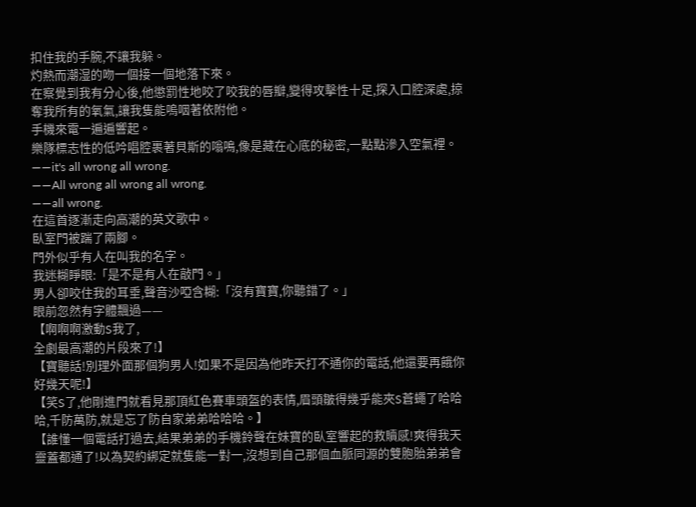扣住我的手腕,不讓我躲。
灼熱而潮湿的吻一個接一個地落下來。
在察覺到我有分心後,他懲罰性地咬了咬我的唇瓣,變得攻擊性十足,探入口腔深處,掠奪我所有的氧氣,讓我隻能嗚咽著依附他。
手機來電一遍遍響起。
樂隊標志性的低吟唱腔裹著貝斯的嗡鳴,像是藏在心底的秘密,一點點滲入空氣裡。
——it's all wrong all wrong.
——All wrong all wrong all wrong.
——all wrong.
在這首逐漸走向高潮的英文歌中。
臥室門被踹了兩腳。
門外似乎有人在叫我的名字。
我迷糊睜眼:「是不是有人在敲門。」
男人卻咬住我的耳垂,聲音沙啞含糊:「沒有寶寶,你聽錯了。」
眼前忽然有字體飄過——
【啊啊啊激動S我了,
全劇最高潮的片段來了!】
【寶聽話!別理外面那個狗男人!如果不是因為他昨天打不通你的電話,他還要再餓你好幾天呢!】
【笑S了,他剛進門就看見那頂紅色賽車頭盔的表情,眉頭皺得幾乎能夾S蒼蠅了哈哈哈,千防萬防,就是忘了防自家弟弟哈哈哈。】
【誰懂一個電話打過去,結果弟弟的手機鈴聲在妹寶的臥室響起的救贖感!爽得我天靈蓋都通了!以為契約綁定就隻能一對一,沒想到自己那個血脈同源的雙胞胎弟弟會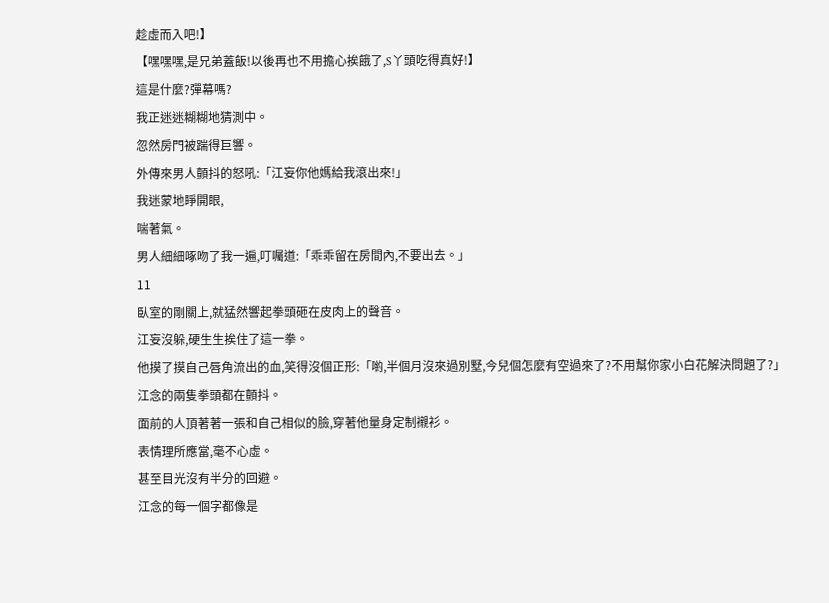趁虛而入吧!】
【嘿嘿嘿,是兄弟蓋飯!以後再也不用擔心挨餓了,S丫頭吃得真好!】
這是什麼?彈幕嗎?
我正迷迷糊糊地猜測中。
忽然房門被踹得巨響。
外傳來男人顫抖的怒吼:「江妄你他媽給我滾出來!」
我迷蒙地睜開眼,
喘著氣。
男人細細啄吻了我一遍,叮囑道:「乖乖留在房間內,不要出去。」
11
臥室的剛關上,就猛然響起拳頭砸在皮肉上的聲音。
江妄沒躲,硬生生挨住了這一拳。
他摸了摸自己唇角流出的血,笑得沒個正形:「喲,半個月沒來過別墅,今兒個怎麼有空過來了?不用幫你家小白花解決問題了?」
江念的兩隻拳頭都在顫抖。
面前的人頂著著一張和自己相似的臉,穿著他量身定制襯衫。
表情理所應當,毫不心虛。
甚至目光沒有半分的回避。
江念的每一個字都像是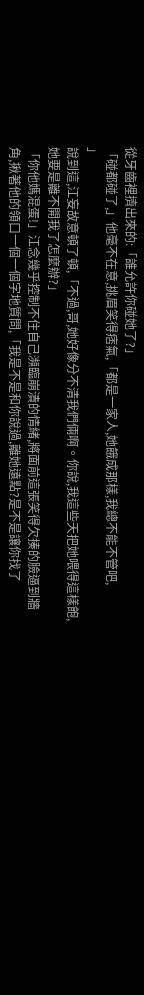從牙齒裡擠出來的:「誰允許你碰她了?」
「碰都碰了,」他毫不在意,挑眉笑得痞氣,「都是一家人,她餓成那樣,我總不能不管吧,
」
說到這,江妄故意頓了頓,「不過,哥,她好像分不清我們倆啊。你說,我這些天把她喂得這樣飽,她要是離不開我了怎麼辦?」
「你他媽混蛋!」江念幾乎控制不住自己瀕臨崩潰的情緒,將面前這張笑得欠揍的臉逼到牆角,揪著他的領口一個一個字地質問,「我是不是和你說過,離她遠點?是不是讓你找了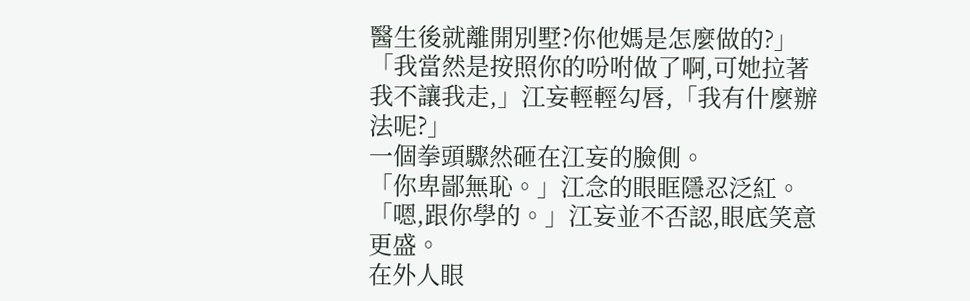醫生後就離開別墅?你他媽是怎麼做的?」
「我當然是按照你的吩咐做了啊,可她拉著我不讓我走,」江妄輕輕勾唇,「我有什麼辦法呢?」
一個拳頭驟然砸在江妄的臉側。
「你卑鄙無恥。」江念的眼眶隱忍泛紅。
「嗯,跟你學的。」江妄並不否認,眼底笑意更盛。
在外人眼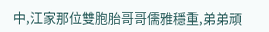中,江家那位雙胞胎哥哥儒雅穩重,弟弟頑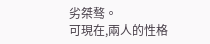劣桀骜。
可現在,兩人的性格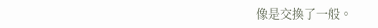像是交換了一般。